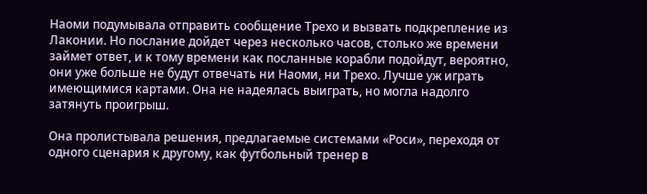Наоми подумывала отправить сообщение Трехо и вызвать подкрепление из Лаконии. Но послание дойдет через несколько часов, столько же времени займет ответ, и к тому времени как посланные корабли подойдут, вероятно, они уже больше не будут отвечать ни Наоми, ни Трехо. Лучше уж играть имеющимися картами. Она не надеялась выиграть, но могла надолго затянуть проигрыш.

Она пролистывала решения, предлагаемые системами «Роси», переходя от одного сценария к другому, как футбольный тренер в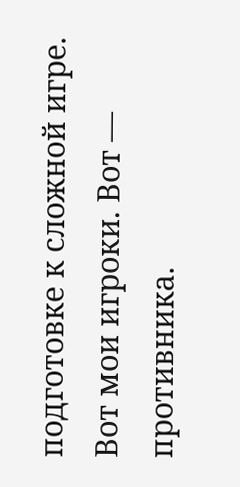подготовке к сложной игре. Вот мои игроки. Вот — противника.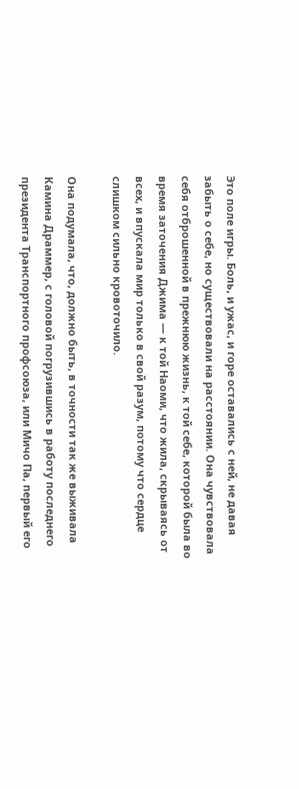Это поле игры. Боль, и ужас, и горе оставались с ней, не давая забыть о себе, но существовали на расстоянии. Она чувствовала себя отброшенной в прежнюю жизнь, к той себе, которой была во время заточения Джима — к той Наоми, что жила, скрываясь от всех, и впускала мир только в свой разум, потому что сердце слишком сильно кровоточило.

Она подумала, что, должно быть, в точности так же выживала Камина Драммер, с головой погрузившись в работу последнего президента Транспортного профсоюза, или Мичо Па, первый его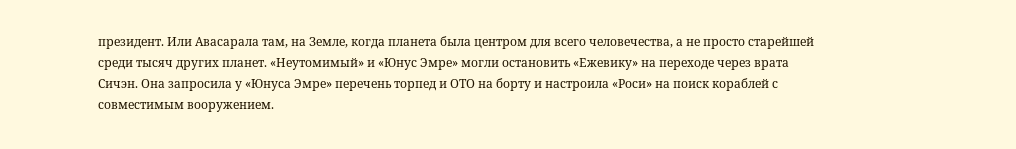президент. Или Авасарала там, на Земле, когда планета была центром для всего человечества, а не просто старейшей среди тысяч других планет. «Неутомимый» и «Юнус Эмре» могли остановить «Ежевику» на переходе через врата Сичэн. Она запросила у «Юнуса Эмре» перечень торпед и ОТО на борту и настроила «Роси» на поиск кораблей с совместимым вооружением.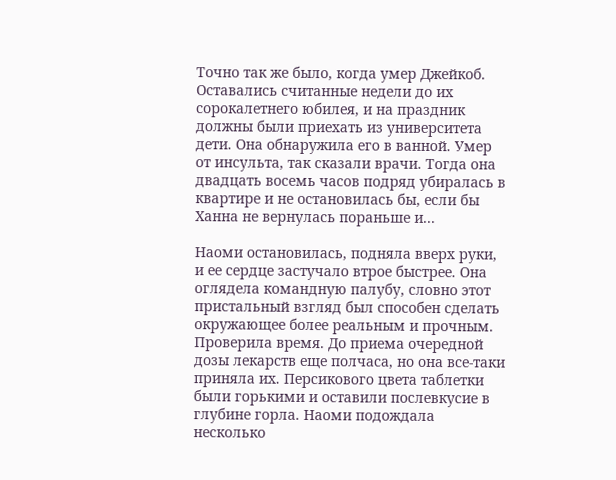Точно так же было, когда умер Джейкоб. Оставались считанные недели до их сорокалетнего юбилея, и на праздник должны были приехать из университета дети. Она обнаружила его в ванной. Умер от инсульта, так сказали врачи. Тогда она двадцать восемь часов подряд убиралась в квартире и не остановилась бы, если бы Ханна не вернулась пораньше и...

Наоми остановилась, подняла вверх руки, и ее сердце застучало втрое быстрее. Она оглядела командную палубу, словно этот пристальный взгляд был способен сделать окружающее более реальным и прочным. Проверила время. До приема очередной дозы лекарств еще полчаса, но она все-таки приняла их. Персикового цвета таблетки были горькими и оставили послевкусие в глубине горла. Наоми подождала несколько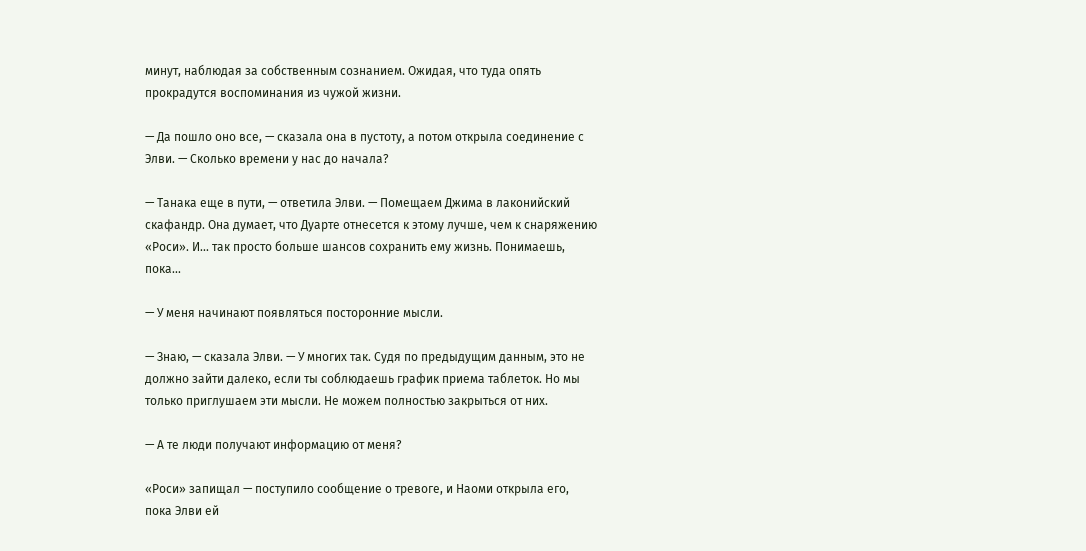минут, наблюдая за собственным сознанием. Ожидая, что туда опять прокрадутся воспоминания из чужой жизни.

— Да пошло оно все, — сказала она в пустоту, а потом открыла соединение с Элви. — Сколько времени у нас до начала?

— Танака еще в пути, — ответила Элви. — Помещаем Джима в лаконийский скафандр. Она думает, что Дуарте отнесется к этому лучше, чем к снаряжению «Роси». И... так просто больше шансов сохранить ему жизнь. Понимаешь, пока...

— У меня начинают появляться посторонние мысли.

— Знаю, — сказала Элви. — У многих так. Судя по предыдущим данным, это не должно зайти далеко, если ты соблюдаешь график приема таблеток. Но мы только приглушаем эти мысли. Не можем полностью закрыться от них.

— А те люди получают информацию от меня?

«Роси» запищал — поступило сообщение о тревоге, и Наоми открыла его, пока Элви ей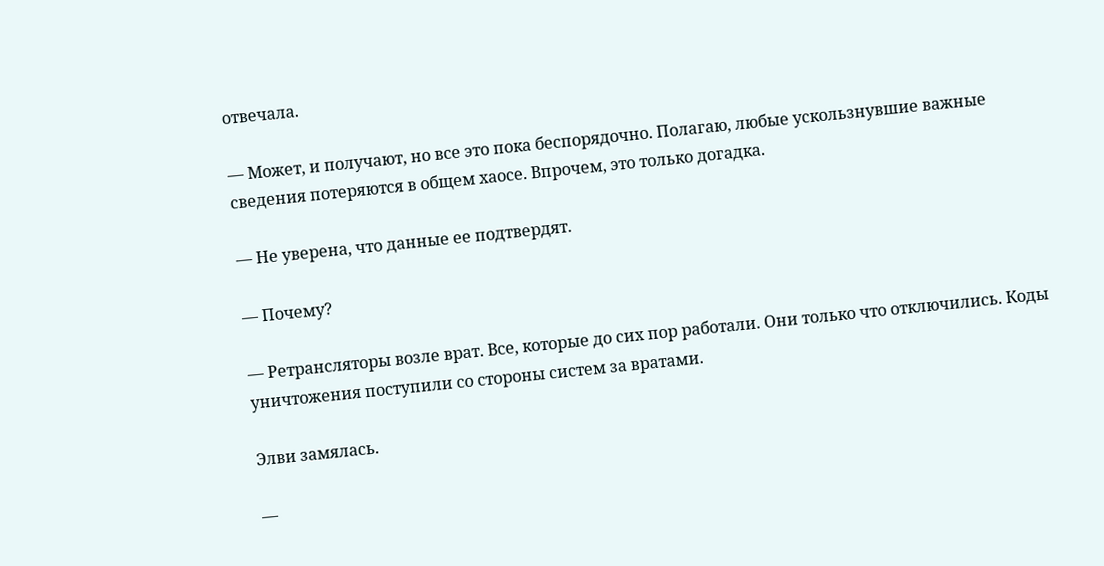отвечала.

— Может, и получают, но все это пока беспорядочно. Полагаю, любые ускользнувшие важные сведения потеряются в общем хаосе. Впрочем, это только догадка.

— Не уверена, что данные ее подтвердят.

— Почему?

— Ретрансляторы возле врат. Все, которые до сих пор работали. Они только что отключились. Коды уничтожения поступили со стороны систем за вратами.

Элви замялась.

—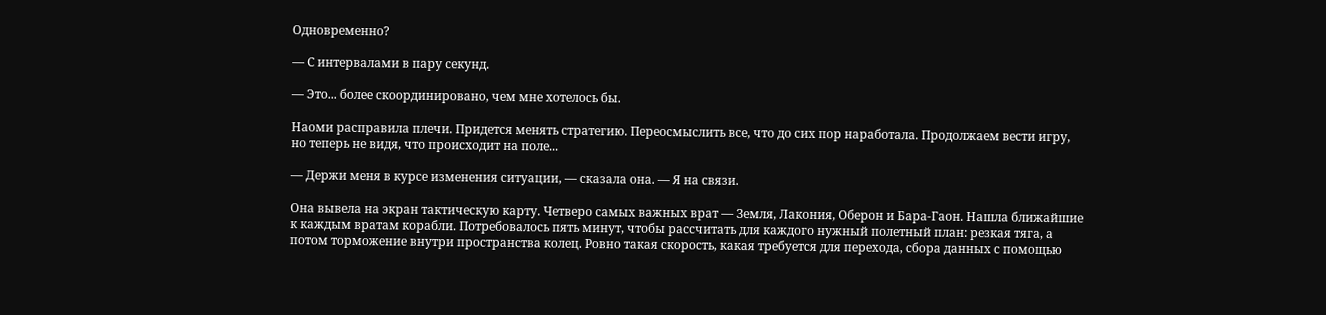Одновременно?

— С интервалами в пару секунд.

— Это... более скоординировано, чем мне хотелось бы.

Наоми расправила плечи. Придется менять стратегию. Переосмыслить все, что до сих пор наработала. Продолжаем вести игру, но теперь не видя, что происходит на поле...

— Держи меня в курсе изменения ситуации, — сказала она. — Я на связи.

Она вывела на экран тактическую карту. Четверо самых важных врат — Земля, Лакония, Оберон и Бара-Гаон. Нашла ближайшие к каждым вратам корабли. Потребовалось пять минут, чтобы рассчитать для каждого нужный полетный план: резкая тяга, а потом торможение внутри пространства колец. Ровно такая скорость, какая требуется для перехода, сбора данных с помощью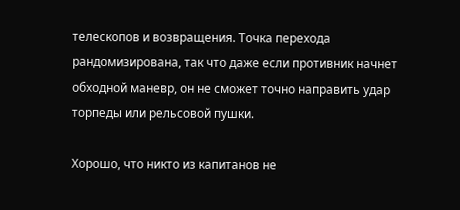телескопов и возвращения. Точка перехода рандомизирована, так что даже если противник начнет обходной маневр, он не сможет точно направить удар торпеды или рельсовой пушки.

Хорошо, что никто из капитанов не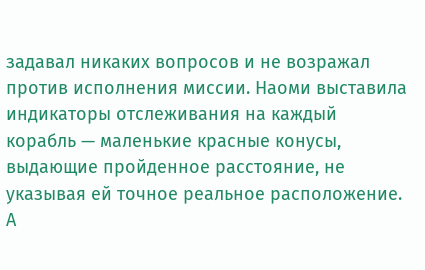задавал никаких вопросов и не возражал против исполнения миссии. Наоми выставила индикаторы отслеживания на каждый корабль — маленькие красные конусы, выдающие пройденное расстояние, не указывая ей точное реальное расположение. А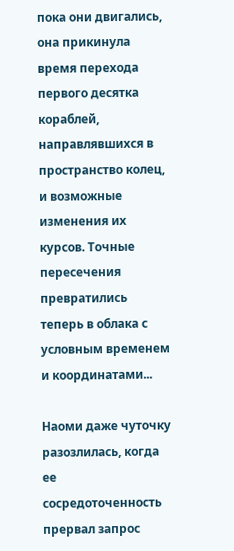пока они двигались, она прикинула время перехода первого десятка кораблей, направлявшихся в пространство колец, и возможные изменения их курсов. Точные пересечения превратились теперь в облака с условным временем и координатами...

Наоми даже чуточку разозлилась, когда ее сосредоточенность прервал запрос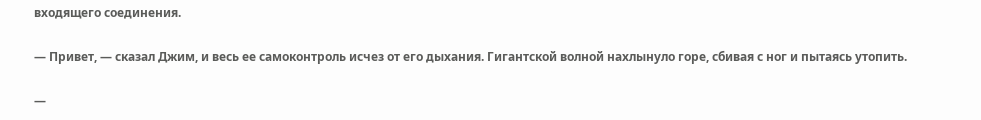входящего соединения.

— Привет, — сказал Джим, и весь ее самоконтроль исчез от его дыхания. Гигантской волной нахлынуло горе, сбивая с ног и пытаясь утопить.

—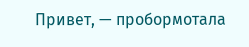Привет, — пробормотала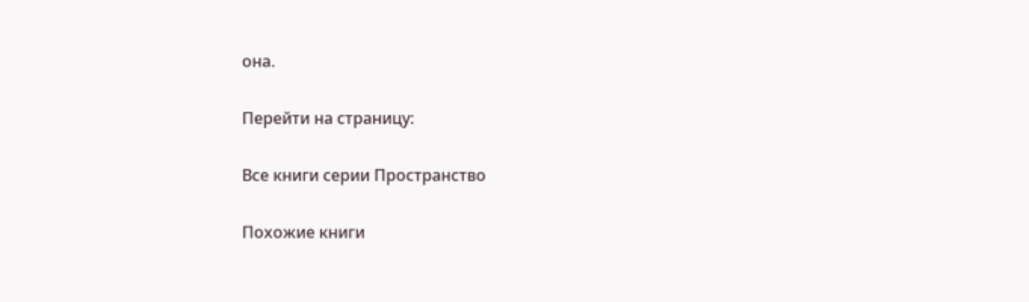она.

Перейти на страницу:

Все книги серии Пространство

Похожие книги